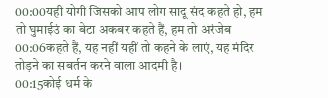00:00यही योगी जिसको आप लोग सादू संद कहते हो, हम तो घुमाईउं का बेटा अकबर कहते हैं, हम तो अरंजेब
00:06कहते हैं, यह नहीं यहीं तो कहने के लाएं, यह मंदिर तोड़ने का सबर्तन करने वाला आदमी है।
00:15कोई धर्म के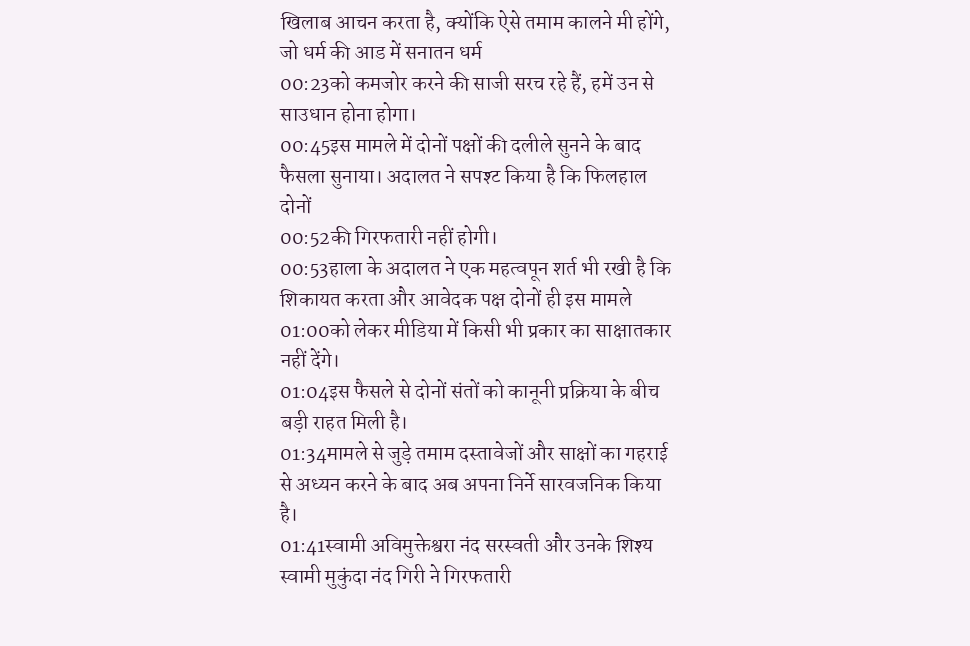खिलाब आचन करता है, क्योंकि ऐसे तमाम कालने मी होंगे, जो धर्म की आड में सनातन धर्म
00:23को कमजोर करने की साजी सरच रहे हैं, हमें उन से साउधान होना होगा।
00:45इस मामले में दोनों पक्षों की दलीले सुनने के बाद फैसला सुनाया। अदालत ने सपश्ट किया है कि फिलहाल दोनों
00:52की गिरफतारी नहीं होगी।
00:53हाला के अदालत ने एक महत्वपून शर्त भी रखी है कि शिकायत करता और आवेदक पक्ष दोनों ही इस मामले
01:00को लेकर मीडिया में किसी भी प्रकार का साक्षातकार नहीं देंगे।
01:04इस फैसले से दोनों संतों को कानूनी प्रक्रिया के बीच बड़ी राहत मिली है।
01:34मामले से जुड़े तमाम दस्तावेजों और साक्षों का गहराई से अध्यन करने के बाद अब अपना निर्ने सारवजनिक किया है।
01:41स्वामी अविमुक्तेश्वरा नंद सरस्वती और उनके शिश्य स्वामी मुकुंदा नंद गिरी ने गिरफतारी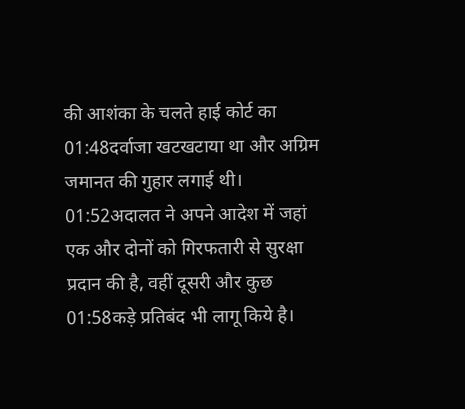की आशंका के चलते हाई कोर्ट का
01:48दर्वाजा खटखटाया था और अग्रिम जमानत की गुहार लगाई थी।
01:52अदालत ने अपने आदेश में जहां एक और दोनों को गिरफतारी से सुरक्षा प्रदान की है, वहीं दूसरी और कुछ
01:58कड़े प्रतिबंद भी लागू किये है।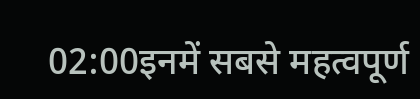02:00इनमें सबसे महत्वपूर्ण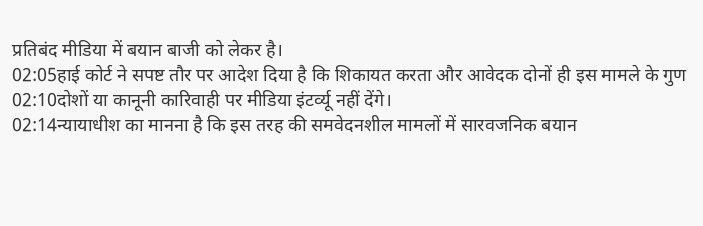प्रतिबंद मीडिया में बयान बाजी को लेकर है।
02:05हाई कोर्ट ने सपष्ट तौर पर आदेश दिया है कि शिकायत करता और आवेदक दोनों ही इस मामले के गुण
02:10दोशों या कानूनी कारिवाही पर मीडिया इंटर्व्यू नहीं देंगे।
02:14न्यायाधीश का मानना है कि इस तरह की समवेदनशील मामलों में सारवजनिक बयान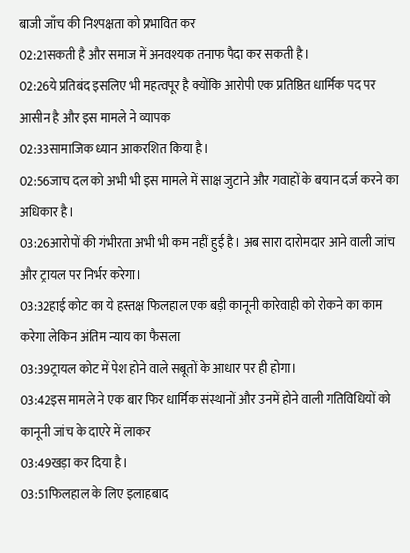बाजी जाँच की निश्पक्षता को प्रभावित कर
02:21सकती है और समाज में अनवश्यक तनाफ पैदा कर सकती है।
02:26ये प्रतिबंद इसलिए भी महत्वपूर है क्योंकि आरोपी एक प्रतिष्ठित धार्मिक पद पर आसीन है और इस मामले ने व्यापक
02:33सामाजिक ध्यान आकरशित किया है।
02:56जाच दल को अभी भी इस मामले में साक्ष जुटाने और गवाहों के बयान दर्ज करने का अधिकार है।
03:26आरोपों की गंभीरता अभी भी कम नहीं हुई है। अब सारा दारोमदार आने वाली जांच और ट्रायल पर निर्भर करेगा।
03:32हाई कोट का ये हस्तक्ष फिलहाल एक बड़ी कानूनी कारेवाही को रोकने का काम करेगा लेकिन अंतिम न्याय का फैसला
03:39ट्रायल कोट में पेश होने वाले सबूतों के आधार पर ही होगा।
03:42इस मामले ने एक बार फिर धार्मिक संस्थानों और उनमें होने वाली गतिविधियों को कानूनी जांच के दाएरे में लाकर
03:49खड़ा कर दिया है।
03:51फिलहाल के लिए इलाहबाद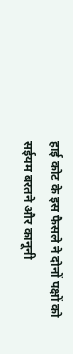हाई कोट के इस फैसले ने दोनों पक्षों को सईयम बरतने और कानूनी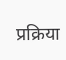प्रक्रिया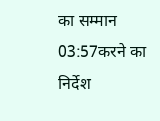का सम्मान
03:57करने का निर्देश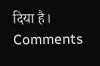दिया है।
Comments